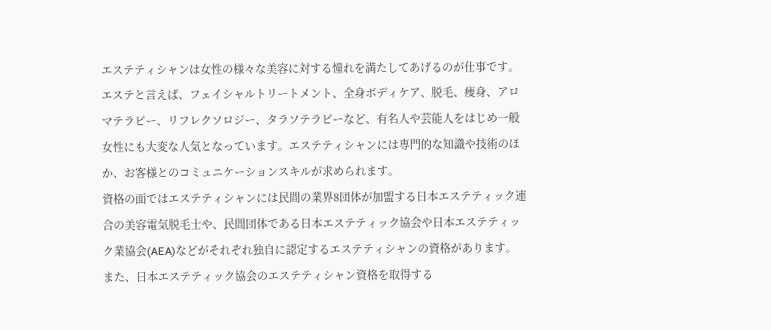エステティシャンは女性の様々な美容に対する憧れを満たしてあげるのが仕事です。エステと言えば、フェイシャルトリートメント、全身ボディケア、脱毛、痩身、アロマテラピー、リフレクソロジー、タラソテラピーなど、有名人や芸能人をはじめ一般女性にも大変な人気となっています。エステティシャンには専門的な知識や技術のほか、お客様とのコミュニケーションスキルが求められます。
資格の面ではエステティシャンには民間の業界8団体が加盟する日本エステティック連合の美容電気脱毛士や、民間団体である日本エステティック協会や日本エステティック業協会(AEA)などがそれぞれ独自に認定するエステティシャンの資格があります。また、日本エステティック協会のエステティシャン資格を取得する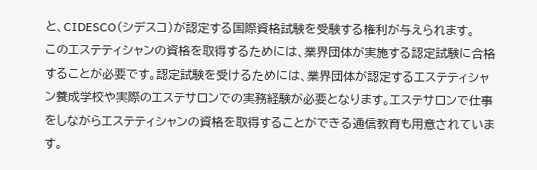と、CIDESCO(シデスコ)が認定する国際資格試験を受験する権利が与えられます。
このエステティシャンの資格を取得するためには、業界団体が実施する認定試験に合格することが必要です。認定試験を受けるためには、業界団体が認定するエステティシャン養成学校や実際のエステサロンでの実務経験が必要となります。エステサロンで仕事をしながらエステティシャンの資格を取得することができる通信教育も用意されています。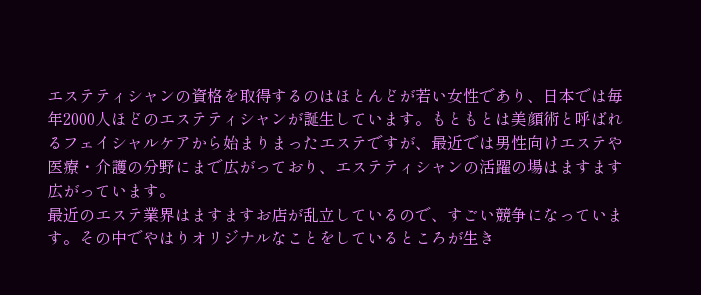エステティシャンの資格を取得するのはほとんどが若い女性であり、日本では毎年2000人ほどのエステティシャンが誕生しています。もともとは美顔術と呼ばれるフェイシャルケアから始まりまったエステですが、最近では男性向けエステや医療・介護の分野にまで広がっており、エステティシャンの活躍の場はますます広がっています。
最近のエステ業界はますますお店が乱立しているので、すごい競争になっています。その中でやはりオリジナルなことをしているところが生き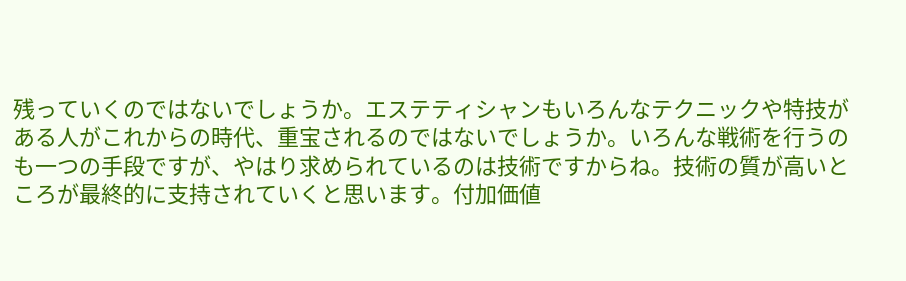残っていくのではないでしょうか。エステティシャンもいろんなテクニックや特技がある人がこれからの時代、重宝されるのではないでしょうか。いろんな戦術を行うのも一つの手段ですが、やはり求められているのは技術ですからね。技術の質が高いところが最終的に支持されていくと思います。付加価値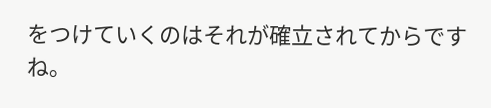をつけていくのはそれが確立されてからですね。